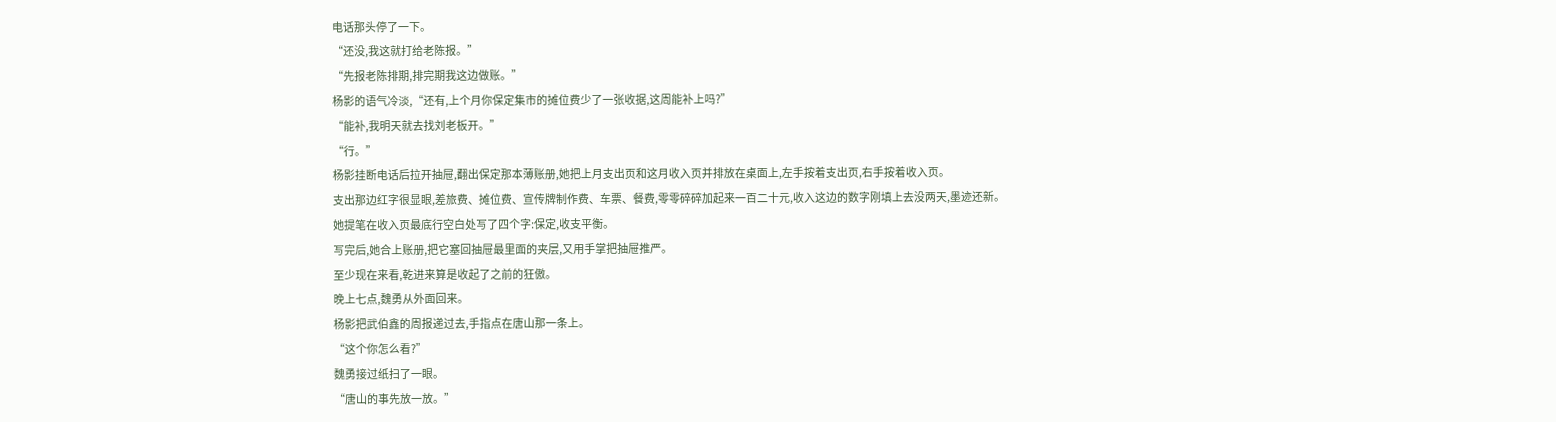电话那头停了一下。
“还没,我这就打给老陈报。”
“先报老陈排期,排完期我这边做账。”
杨影的语气冷淡,“还有,上个月你保定集市的摊位费少了一张收据,这周能补上吗?”
“能补,我明天就去找刘老板开。”
“行。”
杨影挂断电话后拉开抽屉,翻出保定那本薄账册,她把上月支出页和这月收入页并排放在桌面上,左手按着支出页,右手按着收入页。
支出那边红字很显眼,差旅费、摊位费、宣传牌制作费、车票、餐费,零零碎碎加起来一百二十元,收入这边的数字刚填上去没两天,墨迹还新。
她提笔在收入页最底行空白处写了四个字:保定,收支平衡。
写完后,她合上账册,把它塞回抽屉最里面的夹层,又用手掌把抽屉推严。
至少现在来看,乾进来算是收起了之前的狂傲。
晚上七点,魏勇从外面回来。
杨影把武伯鑫的周报递过去,手指点在唐山那一条上。
“这个你怎么看?”
魏勇接过纸扫了一眼。
“唐山的事先放一放。”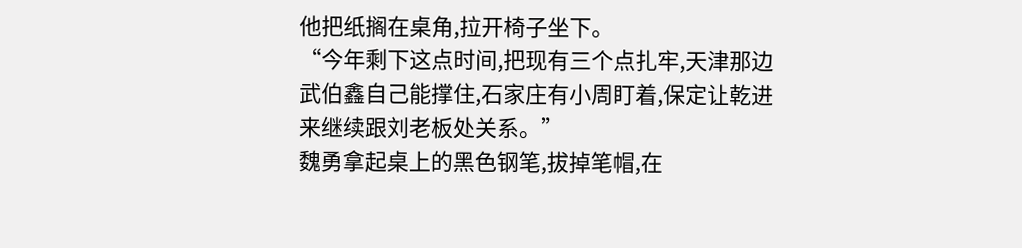他把纸搁在桌角,拉开椅子坐下。
“今年剩下这点时间,把现有三个点扎牢,天津那边武伯鑫自己能撑住,石家庄有小周盯着,保定让乾进来继续跟刘老板处关系。”
魏勇拿起桌上的黑色钢笔,拔掉笔帽,在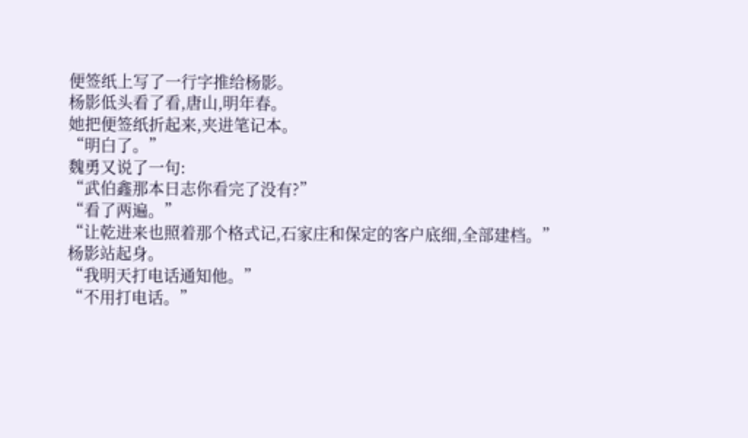便签纸上写了一行字推给杨影。
杨影低头看了看,唐山,明年春。
她把便签纸折起来,夹进笔记本。
“明白了。”
魏勇又说了一句:
“武伯鑫那本日志你看完了没有?”
“看了两遍。”
“让乾进来也照着那个格式记,石家庄和保定的客户底细,全部建档。”
杨影站起身。
“我明天打电话通知他。”
“不用打电话。”